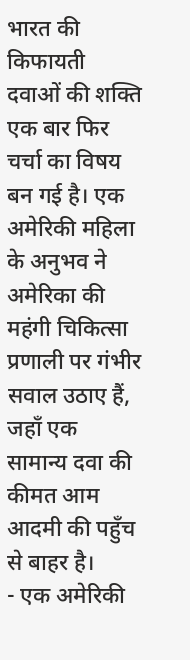भारत की किफायती दवाओं की शक्ति एक बार फिर चर्चा का विषय बन गई है। एक अमेरिकी महिला के अनुभव ने अमेरिका की महंगी चिकित्सा प्रणाली पर गंभीर सवाल उठाए हैं, जहाँ एक सामान्य दवा की कीमत आम आदमी की पहुँच से बाहर है।
- एक अमेरिकी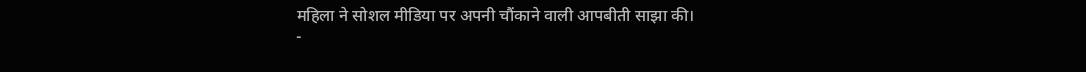महिला ने सोशल मीडिया पर अपनी चौंकाने वाली आपबीती साझा की।
-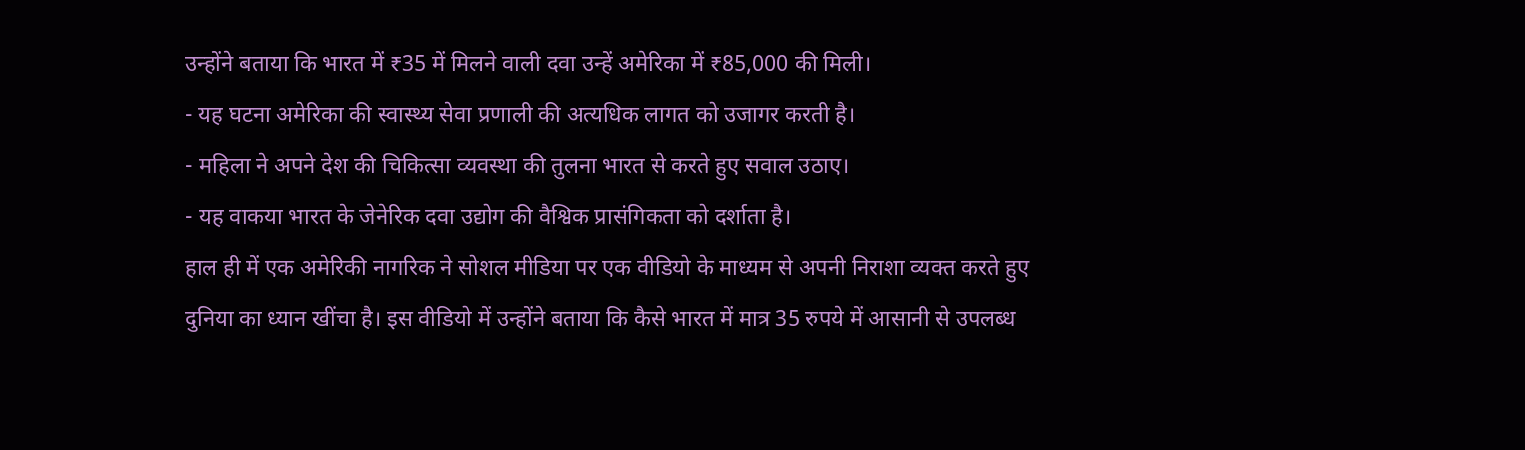उन्होंने बताया कि भारत में ₹35 में मिलने वाली दवा उन्हें अमेरिका में ₹85,000 की मिली।
- यह घटना अमेरिका की स्वास्थ्य सेवा प्रणाली की अत्यधिक लागत को उजागर करती है।
- महिला ने अपने देश की चिकित्सा व्यवस्था की तुलना भारत से करते हुए सवाल उठाए।
- यह वाकया भारत के जेनेरिक दवा उद्योग की वैश्विक प्रासंगिकता को दर्शाता है।
हाल ही में एक अमेरिकी नागरिक ने सोशल मीडिया पर एक वीडियो के माध्यम से अपनी निराशा व्यक्त करते हुए दुनिया का ध्यान खींचा है। इस वीडियो में उन्होंने बताया कि कैसे भारत में मात्र 35 रुपये में आसानी से उपलब्ध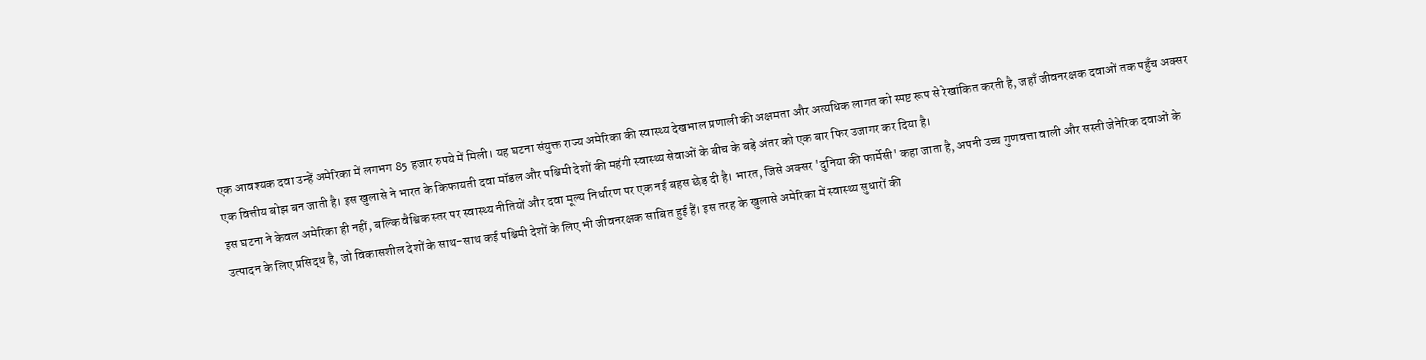एक आवश्यक दवा उन्हें अमेरिका में लगभग 85 हजार रुपये में मिली। यह घटना संयुक्त राज्य अमेरिका की स्वास्थ्य देखभाल प्रणाली की अक्षमता और अत्यधिक लागत को स्पष्ट रूप से रेखांकित करती है, जहाँ जीवनरक्षक दवाओं तक पहुँच अक्सर एक वित्तीय बोझ बन जाती है। इस खुलासे ने भारत के किफायती दवा मॉडल और पश्चिमी देशों की महंगी स्वास्थ्य सेवाओं के बीच के बड़े अंतर को एक बार फिर उजागर कर दिया है।
इस घटना ने केवल अमेरिका ही नहीं, बल्कि वैश्विक स्तर पर स्वास्थ्य नीतियों और दवा मूल्य निर्धारण पर एक नई बहस छेड़ दी है। भारत, जिसे अक्सर 'दुनिया की फार्मेसी' कहा जाता है, अपनी उच्च गुणवत्ता वाली और सस्ती जेनेरिक दवाओं के उत्पादन के लिए प्रसिद्ध है, जो विकासशील देशों के साथ-साथ कई पश्चिमी देशों के लिए भी जीवनरक्षक साबित हुई हैं। इस तरह के खुलासे अमेरिका में स्वास्थ्य सुधारों की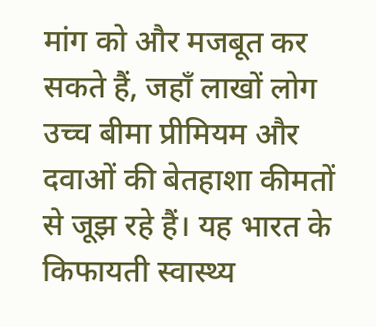मांग को और मजबूत कर सकते हैं, जहाँ लाखों लोग उच्च बीमा प्रीमियम और दवाओं की बेतहाशा कीमतों से जूझ रहे हैं। यह भारत के किफायती स्वास्थ्य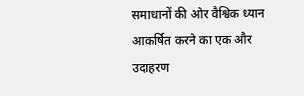समाधानों की ओर वैश्विक ध्यान आकर्षित करने का एक और उदाहरण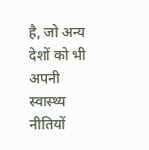है, जो अन्य देशों को भी अपनी स्वास्थ्य नीतियों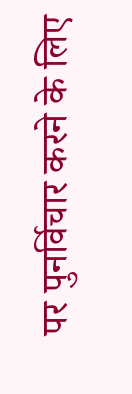पर पुनर्विचार करने के लिए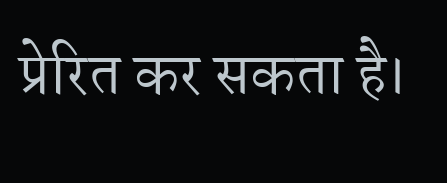प्रेरित कर सकता है।